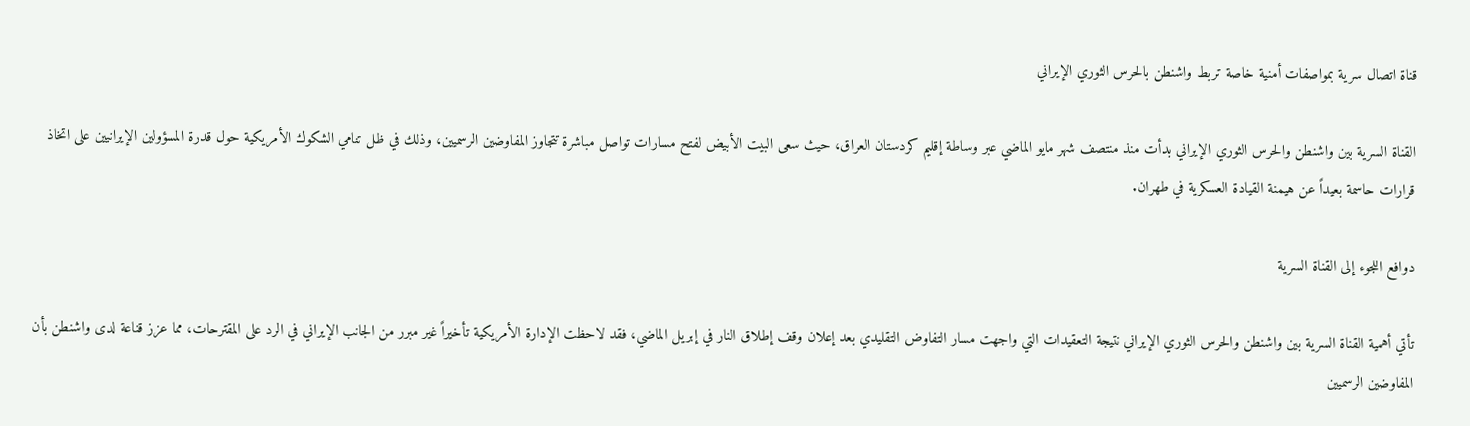قناة اتصال سرية بمواصفات أمنية خاصة تربط واشنطن بالحرس الثوري الإيراني

القناة السرية بين واشنطن والحرس الثوري الإيراني بدأت منذ منتصف شهر مايو الماضي عبر وساطة إقليم كردستان العراق، حيث سعى البيت الأبيض لفتح مسارات تواصل مباشرة تتجاوز المفاوضين الرسميين، وذلك في ظل تنامي الشكوك الأمريكية حول قدرة المسؤولين الإيرانيين على اتخاذ قرارات حاسمة بعيداً عن هيمنة القيادة العسكرية في طهران.

دوافع اللجوء إلى القناة السرية

تأتي أهمية القناة السرية بين واشنطن والحرس الثوري الإيراني نتيجة التعقيدات التي واجهت مسار التفاوض التقليدي بعد إعلان وقف إطلاق النار في إبريل الماضي، فقد لاحظت الإدارة الأمريكية تأخيراً غير مبرر من الجانب الإيراني في الرد على المقترحات، مما عزز قناعة لدى واشنطن بأن المفاوضين الرسميين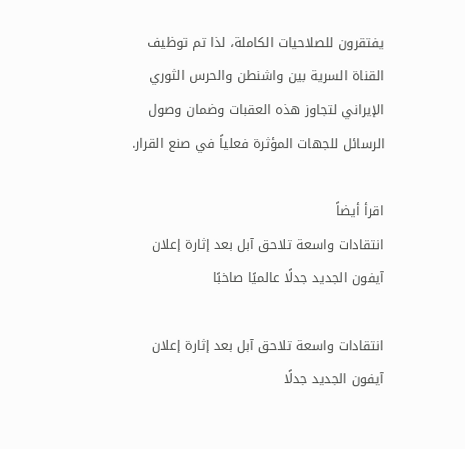يفتقرون للصلاحيات الكاملة، لذا تم توظيف القناة السرية بين واشنطن والحرس الثوري الإيراني لتجاوز هذه العقبات وضمان وصول الرسائل للجهات المؤثرة فعلياً في صنع القرار.

اقرأ أيضاً
انتقادات واسعة تلاحق آبل بعد إثارة إعلان آيفون الجديد جدلًا عالميًا صاخبًا

انتقادات واسعة تلاحق آبل بعد إثارة إعلان آيفون الجديد جدلًا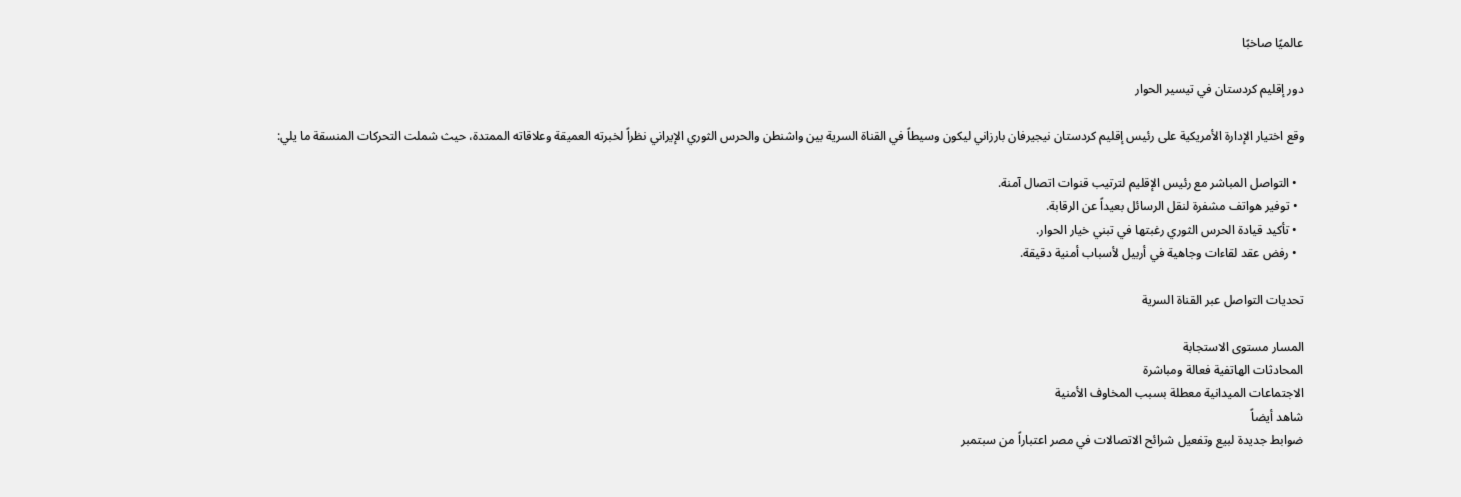عالميًا صاخبًا

دور إقليم كردستان في تيسير الحوار

وقع اختيار الإدارة الأمريكية على رئيس إقليم كردستان نيجيرفان بارزاني ليكون وسيطاً في القناة السرية بين واشنطن والحرس الثوري الإيراني نظراً لخبرته العميقة وعلاقاته الممتدة، حيث شملت التحركات المنسقة ما يلي:

  • التواصل المباشر مع رئيس الإقليم لترتيب قنوات اتصال آمنة.
  • توفير هواتف مشفرة لنقل الرسائل بعيداً عن الرقابة.
  • تأكيد قيادة الحرس الثوري رغبتها في تبني خيار الحوار.
  • رفض عقد لقاءات وجاهية في أربيل لأسباب أمنية دقيقة.

تحديات التواصل عبر القناة السرية

المسار مستوى الاستجابة
المحادثات الهاتفية فعالة ومباشرة
الاجتماعات الميدانية معطلة بسبب المخاوف الأمنية
شاهد أيضاً
ضوابط جديدة لبيع وتفعيل شرائح الاتصالات في مصر اعتباراً من سبتمبر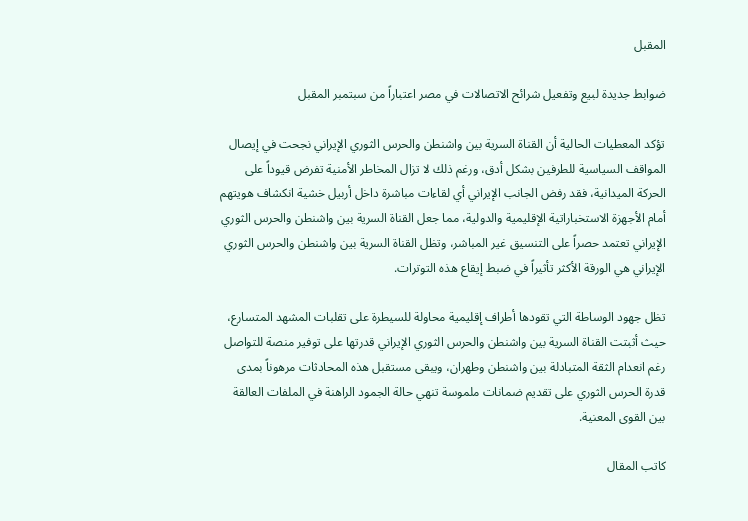المقبل

ضوابط جديدة لبيع وتفعيل شرائح الاتصالات في مصر اعتباراً من سبتمبر المقبل

تؤكد المعطيات الحالية أن القناة السرية بين واشنطن والحرس الثوري الإيراني نجحت في إيصال المواقف السياسية للطرفين بشكل أدق، ورغم ذلك لا تزال المخاطر الأمنية تفرض قيوداً على الحركة الميدانية، فقد رفض الجانب الإيراني أي لقاءات مباشرة داخل أربيل خشية انكشاف هويتهم أمام الأجهزة الاستخباراتية الإقليمية والدولية، مما جعل القناة السرية بين واشنطن والحرس الثوري الإيراني تعتمد حصراً على التنسيق غير المباشر، وتظل القناة السرية بين واشنطن والحرس الثوري الإيراني هي الورقة الأكثر تأثيراً في ضبط إيقاع هذه التوترات.

تظل جهود الوساطة التي تقودها أطراف إقليمية محاولة للسيطرة على تقلبات المشهد المتسارع، حيث أثبتت القناة السرية بين واشنطن والحرس الثوري الإيراني قدرتها على توفير منصة للتواصل رغم انعدام الثقة المتبادلة بين واشنطن وطهران، ويبقى مستقبل هذه المحادثات مرهوناً بمدى قدرة الحرس الثوري على تقديم ضمانات ملموسة تنهي حالة الجمود الراهنة في الملفات العالقة بين القوى المعنية.

كاتب المقال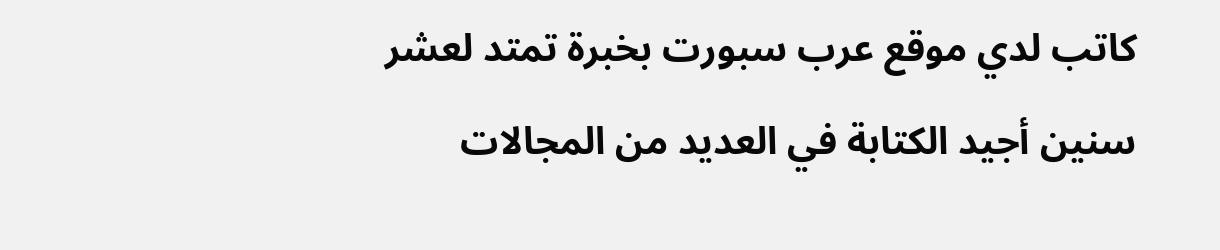كاتب لدي موقع عرب سبورت بخبرة تمتد لعشر سنين أجيد الكتابة في العديد من المجالات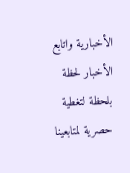الأخبارية واتابع الأخبار لحظة بلحظة لتغطية حصرية لمتابعينا